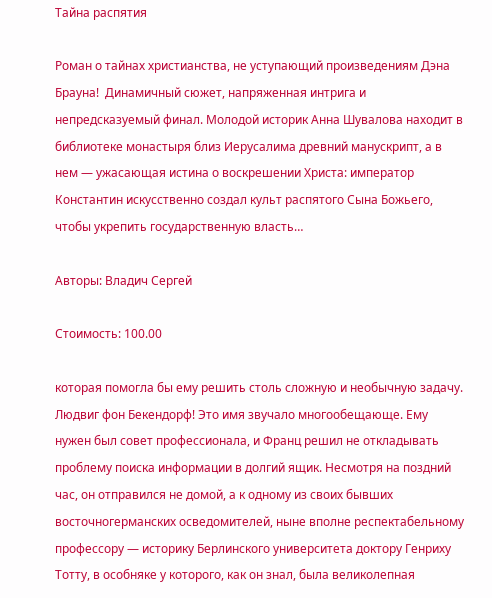Тайна распятия

Роман о тайнах христианства, не уступающий произведениям Дэна Брауна!  Динамичный сюжет, напряженная интрига и непредсказуемый финал. Молодой историк Анна Шувалова находит в библиотеке монастыря близ Иерусалима древний манускрипт, а в нем — ужасающая истина о воскрешении Христа: император Константин искусственно создал культ распятого Сына Божьего, чтобы укрепить государственную власть…

Авторы: Владич Сергей

Стоимость: 100.00

которая помогла бы ему решить столь сложную и необычную задачу. Людвиг фон Бекендорф! Это имя звучало многообещающе. Ему нужен был совет профессионала, и Франц решил не откладывать проблему поиска информации в долгий ящик. Несмотря на поздний час, он отправился не домой, а к одному из своих бывших восточногерманских осведомителей, ныне вполне респектабельному профессору — историку Берлинского университета доктору Генриху Тотту, в особняке у которого, как он знал, была великолепная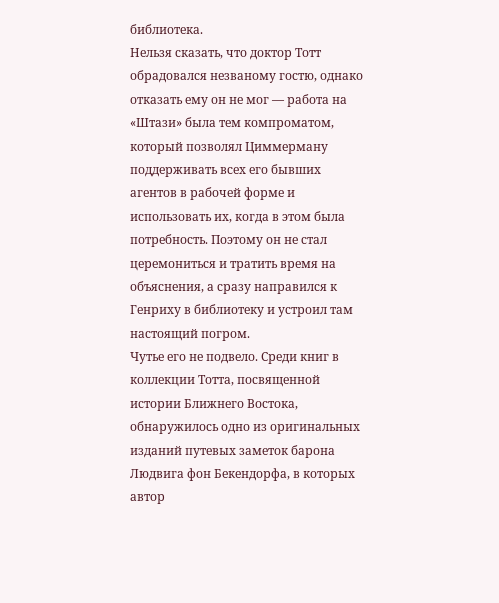библиотека.
Нельзя сказать, что доктор Тотт обрадовался незваному гостю, однако отказать ему он не мог — работа на «Штази» была тем компроматом, который позволял Циммерману поддерживать всех его бывших агентов в рабочей форме и использовать их, когда в этом была потребность. Поэтому он не стал церемониться и тратить время на объяснения, а сразу направился к Генриху в библиотеку и устроил там настоящий погром.
Чутье его не подвело. Среди книг в коллекции Тотта, посвященной истории Ближнего Востока, обнаружилось одно из оригинальных изданий путевых заметок барона Людвига фон Бекендорфа, в которых автор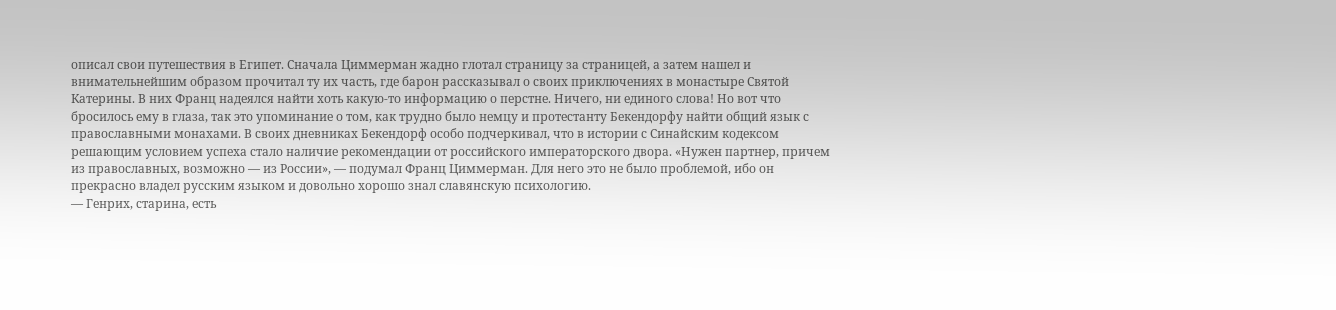описал свои путешествия в Египет. Сначала Циммерман жадно глотал страницу за страницей, а затем нашел и внимательнейшим образом прочитал ту их часть, где барон рассказывал о своих приключениях в монастыре Святой Катерины. В них Франц надеялся найти хоть какую-то информацию о перстне. Ничего, ни единого слова! Но вот что бросилось ему в глаза, так это упоминание о том, как трудно было немцу и протестанту Бекендорфу найти общий язык с православными монахами. В своих дневниках Бекендорф особо подчеркивал, что в истории с Синайским кодексом решающим условием успеха стало наличие рекомендации от российского императорского двора. «Нужен партнер, причем из православных, возможно — из России», — подумал Франц Циммерман. Для него это не было проблемой, ибо он прекрасно владел русским языком и довольно хорошо знал славянскую психологию.
— Генрих, старина, есть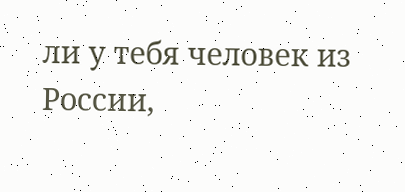ли у тебя человек из России,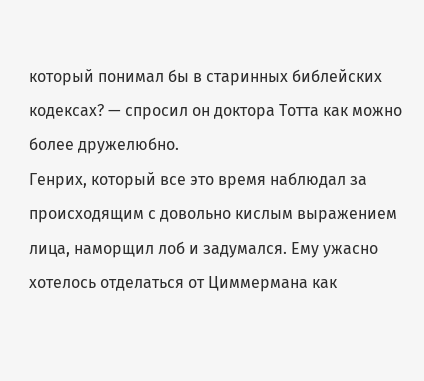который понимал бы в старинных библейских кодексах? — спросил он доктора Тотта как можно более дружелюбно.
Генрих, который все это время наблюдал за происходящим с довольно кислым выражением лица, наморщил лоб и задумался. Ему ужасно хотелось отделаться от Циммермана как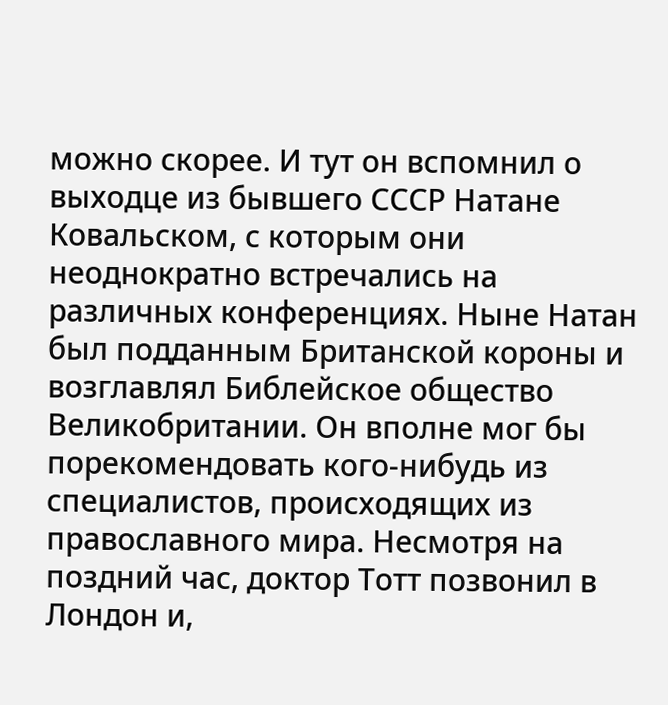можно скорее. И тут он вспомнил о выходце из бывшего СССР Натане Ковальском, с которым они неоднократно встречались на различных конференциях. Ныне Натан был подданным Британской короны и возглавлял Библейское общество Великобритании. Он вполне мог бы порекомендовать кого-нибудь из специалистов, происходящих из православного мира. Несмотря на поздний час, доктор Тотт позвонил в Лондон и,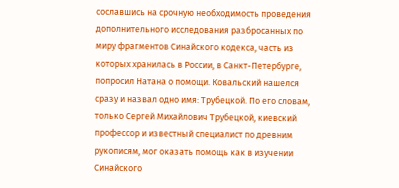сославшись на срочную необходимость проведения дополнительного исследования разбросанных по миру фрагментов Синайского кодекса, часть из которых хранилась в России, в Санкт-Петербурге, попросил Натана о помощи. Ковальский нашелся сразу и назвал одно имя: Трубецкой. По его словам, только Сергей Михайлович Трубецкой, киевский профессор и известный специалист по древним рукописям, мог оказать помощь как в изучении Синайского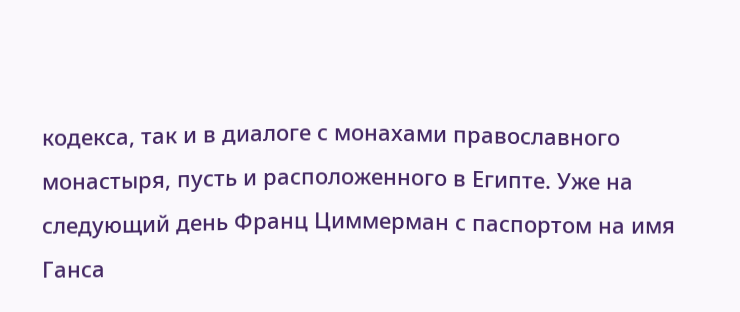кодекса, так и в диалоге с монахами православного монастыря, пусть и расположенного в Египте. Уже на следующий день Франц Циммерман с паспортом на имя Ганса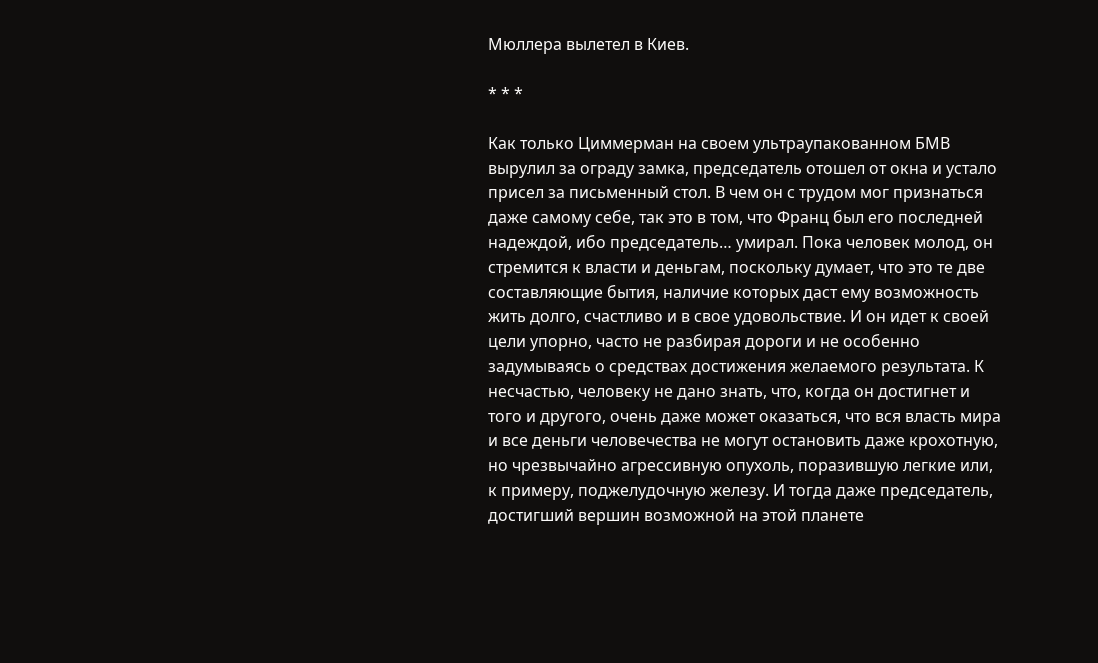Мюллера вылетел в Киев.

* * *

Как только Циммерман на своем ультраупакованном БМВ вырулил за ограду замка, председатель отошел от окна и устало присел за письменный стол. В чем он с трудом мог признаться даже самому себе, так это в том, что Франц был его последней надеждой, ибо председатель… умирал. Пока человек молод, он стремится к власти и деньгам, поскольку думает, что это те две составляющие бытия, наличие которых даст ему возможность жить долго, счастливо и в свое удовольствие. И он идет к своей цели упорно, часто не разбирая дороги и не особенно задумываясь о средствах достижения желаемого результата. К несчастью, человеку не дано знать, что, когда он достигнет и того и другого, очень даже может оказаться, что вся власть мира и все деньги человечества не могут остановить даже крохотную, но чрезвычайно агрессивную опухоль, поразившую легкие или, к примеру, поджелудочную железу. И тогда даже председатель, достигший вершин возможной на этой планете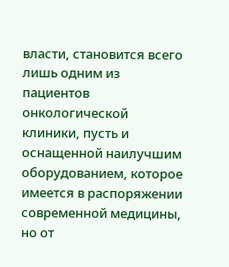власти, становится всего лишь одним из пациентов онкологической клиники, пусть и оснащенной наилучшим оборудованием, которое имеется в распоряжении современной медицины, но от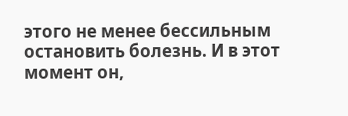этого не менее бессильным остановить болезнь. И в этот момент он,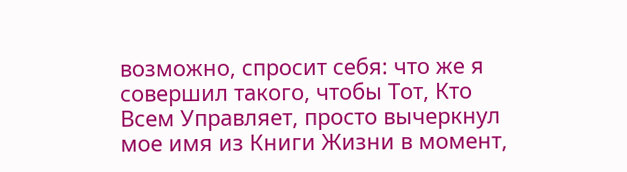возможно, спросит себя: что же я совершил такого, чтобы Тот, Кто Всем Управляет, просто вычеркнул мое имя из Книги Жизни в момент,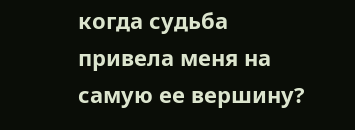когда судьба привела меня на самую ее вершину?